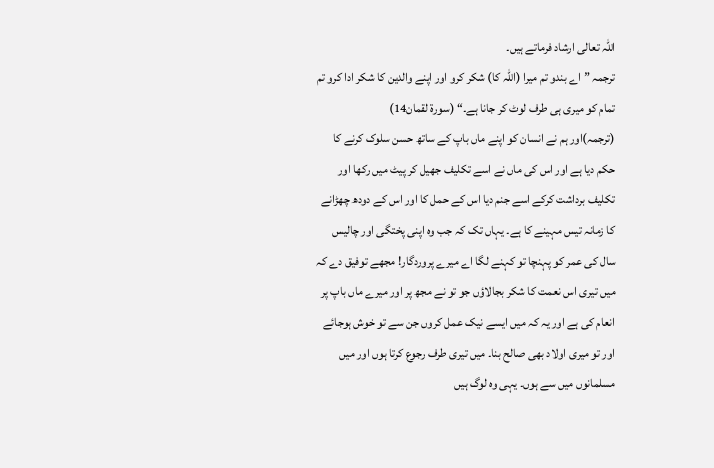اللہ تعالی ارشاد فرماتے ہیں۔
ترجمہ ”اے بندو تم میرا (اللہ کا) شکر کرو اور اپنے والدین کا شکر ادا کرو تم تمام کو میری ہی طرف لوٹ کر جانا ہے۔“ (سورة لقمان14)
(ترجمہ)اور ہم نے انسان کو اپنے ماں باپ کے ساتھ حسن سلوک کرنے کا حکم دیا ہے اور اس کی ماں نے اسے تکلیف جھیل کر پیٹ میں رکھا اور تکلیف برداشت کرکے اسے جنم دیا اس کے حمل کا اور اس کے دودھ چھڑانے کا زمانہ تیس مہینے کا ہے۔ یہاں تک کہ جب وہ اپنی پختگی اور چالیس سال کی عمر کو پہنچا تو کہنے لگا اے میرے پروردگار! مجھے توفیق دے کہ میں تیری اس نعمت کا شکر بجالاؤں جو تو نے مجھ پر اور میرے ماں باپ پر انعام کی ہے اور یہ کہ میں ایسے نیک عمل کروں جن سے تو خوش ہوجائے اور تو میری اولاد بھی صالح بنا۔ میں تیری طرف رجوع کرتا ہوں اور میں مسلمانوں میں سے ہوں۔ یہی وہ لوگ ہیں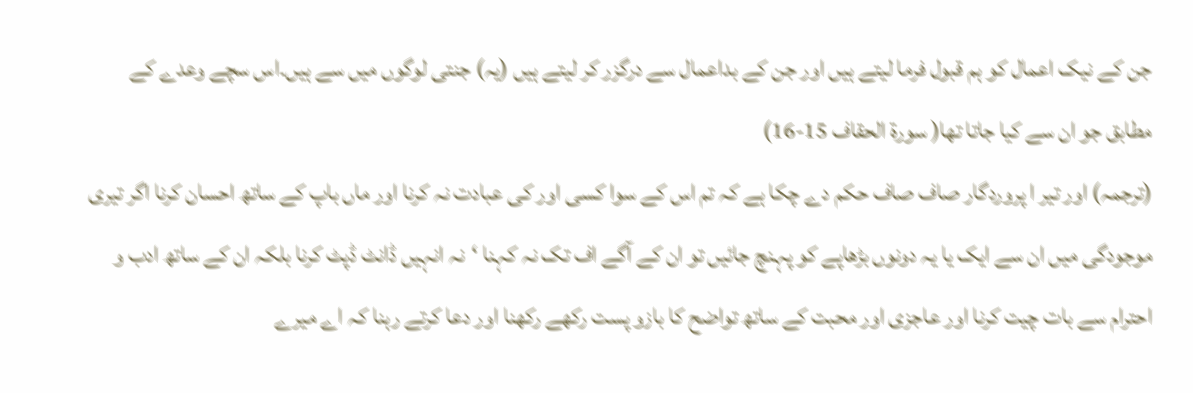جن کے نیک اعمال کو ہم قبول فرما لیتے ہیں اور جن کے بداعمال سے درگزر کر لیتے ہیں (یہ) جنتی لوگوں میں سے ہیں۔اس سچے وعدے کے مطابق جو ان سے کیا جاتا تھا( سورة الحقاف 15-16)
(ترجمہ) اور تیر ا پروردگار صاف صاف حکم دے چکا ہے کہ تم اس کے سوا کسی اور کی عبادت نہ کرنا اور ماں باپ کے ساتھ احسان کرنا اگر تیری موجودگی میں ان سے ایک یا یہ دونوں بڑھاپے کو پہنچ جائیں تو ان کے آگے اف تک نہ کہنا ‘نہ انہیں ڈانٹ ڈپٹ کرنا بلکہ ان کے ساتھ ادب و احترام سے بات چیت کرنا اور عاجزی اور محبت کے ساتھ تواضح کا بازو پست رکھے رکھنا اور دعا کرتے رہنا کہ اے میرے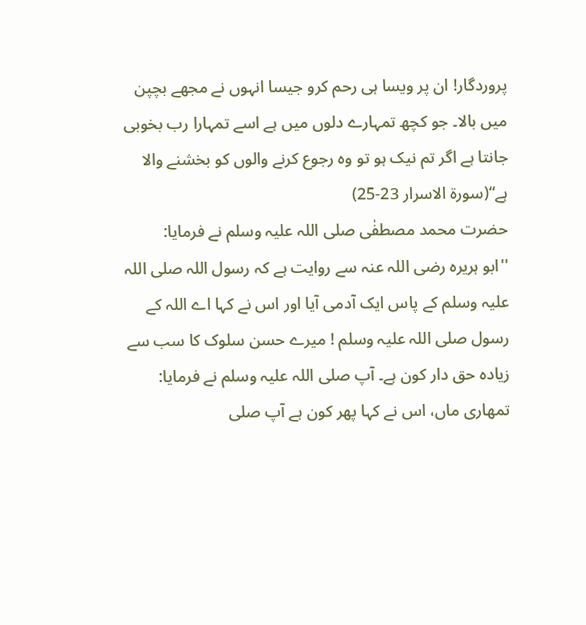پروردگار! ان پر ویسا ہی رحم کرو جیسا انہوں نے مجھے بچپن میں بالا۔ جو کچھ تمہارے دلوں میں ہے اسے تمہارا رب بخوبی جانتا ہے اگر تم نیک ہو تو وہ رجوع کرنے والوں کو بخشنے والا ہے“(سورة الاسرار 23-25)
حضرت محمد مصطفٰی صلی اللہ علیہ وسلم نے فرمایا:
''ابو ہریرہ رضی اللہ عنہ سے روایت ہے کہ رسول اللہ صلی اللہ علیہ وسلم کے پاس ایک آدمی آیا اور اس نے کہا اے اللہ کے رسول صلی اللہ علیہ وسلم ! میرے حسن سلوک کا سب سے زیادہ حق دار کون ہے۔ آپ صلی اللہ علیہ وسلم نے فرمایا: تمھاری ماں، اس نے کہا پھر کون ہے آپ صلی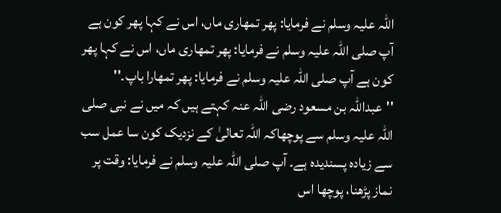اللہ علیہ وسلم نے فرمایا: پھر تمھاری ماں، اس نے کہا پھر کون ہے آپ صلی اللہ علیہ وسلم نے فرمایا: پھر تمھاری ماں، اس نے کہا پھر کون ہے آپ صلی اللہ علیہ وسلم نے فرمایا: پھر تمھارا باپ۔''
''عبداللہ بن مسعود رضی اللہ عنہ کہتے ہیں کہ میں نے نبی صلی اللہ علیہ وسلم سے پوچھاکہ اللہ تعالیٰ کے نزدیک کون سا عمل سب سے زیادہ پسندیدہ ہے۔ آپ صلی اللہ علیہ وسلم نے فرمایا: وقت پر نماز پڑھنا، پوچھا اس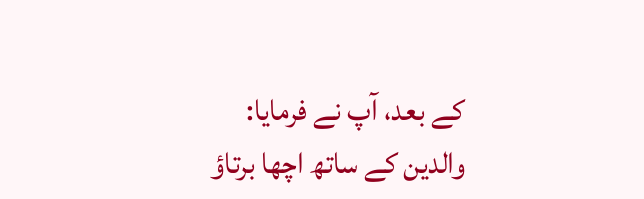کے بعد، آپ نے فرمایا: والدین کے ساتھ اچھا برتاؤ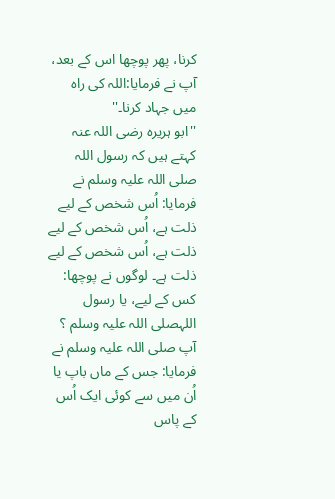کرنا، پھر پوچھا اس کے بعد، آپ نے فرمایا:اللہ کی راہ میں جہاد کرنا۔''
''ابو ہریرہ رضی اللہ عنہ کہتے ہیں کہ رسول اللہ صلی اللہ علیہ وسلم نے فرمایا: اُس شخص کے لیے ذلت ہے، اُس شخص کے لیے ذلت ہے، اُس شخص کے لیے ذلت ہے۔ لوگوں نے پوچھا: کس کے لیے، یا رسول اللہصلی اللہ علیہ وسلم ؟ آپ صلی اللہ علیہ وسلم نے فرمایا: جس کے ماں باپ یا اُن میں سے کوئی ایک اُس کے پاس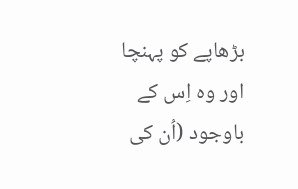بڑھاپے کو پہنچا اور وہ اِس کے باوجود (اُن کی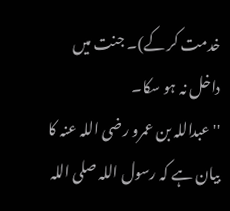خدمت کر کے)۔ جنت میں داخل نہ ہو سکا۔
''عبداللہ بن عمرو رضی اللہ عنہ کا بیان ہے کہ رسول اللہ صلی اللہ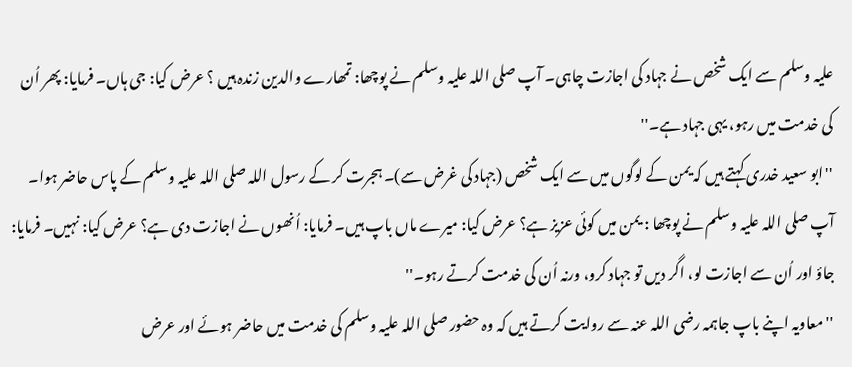علیہ وسلم سے ایک شخص نے جہاد کی اجازت چاہی۔ آپ صلی اللہ علیہ وسلم نے پوچھا: تمھارے والدین زندہ ہیں ؟ عرض کیا: جی ہاں۔ فرمایا: پھر اُن کی خدمت میں رہو، یہی جہاد ہے۔''
''ابو سعید خدری کہتے ہیں کہ یمن کے لوگوں میں سے ایک شخص (جہاد کی غرض سے)۔ ہجرت کر کے رسول اللہ صلی اللہ علیہ وسلم کے پاس حاضر ہوا۔ آپ صلی اللہ علیہ وسلم نے پوچھا : یمن میں کوئی عزیز ہے؟ عرض کیا: میرے ماں باپ ہیں۔ فرمایا: اُنھوں نے اجازت دی ہے؟ عرض کیا: نہیں۔ فرمایا: جاؤ اور اُن سے اجازت لو، اگر دیں تو جہاد کرو، ورنہ اُن کی خدمت کرتے رہو۔''
''معاویہ اپنے باپ جاہمہ رضی اللہ عنہ سے روایت کرتے ہیں کہ وہ حضور صلی اللہ علیہ وسلم کی خدمت میں حاضر ہوئے اور عرض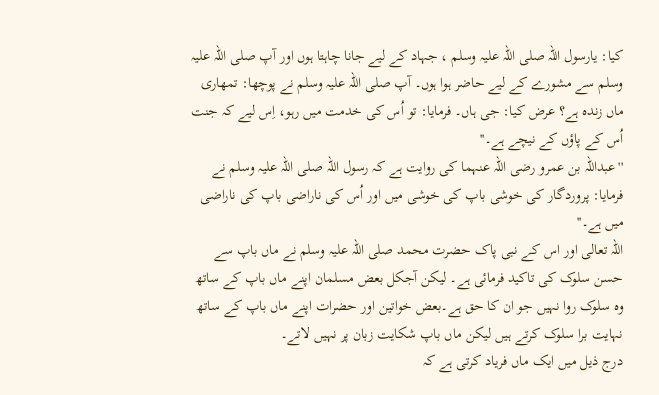کیا: یارسول اللہ صلی اللہ علیہ وسلم ، جہاد کے لیے جانا چاہتا ہوں اور آپ صلی اللہ علیہ وسلم سے مشورے کے لیے حاضر ہوا ہوں۔ آپ صلی اللہ علیہ وسلم نے پوچھا: تمھاری ماں زندہ ہے؟ عرض کیا: جی ہاں۔ فرمایا: تو اُس کی خدمت میں رہو، اِس لیے کہ جنت اُس کے پاؤں کے نیچے ہے۔''
''عبداللہ بن عمرو رضی اللہ عنہما کی روایت ہے کہ رسول اللہ صلی اللہ علیہ وسلم نے فرمایا: پروردگار کی خوشی باپ کی خوشی میں اور اُس کی ناراضی باپ کی ناراضی میں ہے۔''
اللہ تعالی اور اس کے نبی پاک حضرت محمد صلی اللہ علیہ وسلم نے ماں باپ سے حسن سلوک کی تاکید فرمائی ہے۔ لیکن آجکل بعض مسلمان اپنے ماں باپ کے ساتھ وہ سلوک روا نہیں جو ان کا حق ہے۔بعض خواتین اور حضرات اپنے ماں باپ کے ساتھ نہایت برا سلوک کرتے ہیں لیکن ماں باپ شکایت زبان پر نہیں لاتے۔
درج ذیل میں ایک ماں فریاد کرتی ہے کہ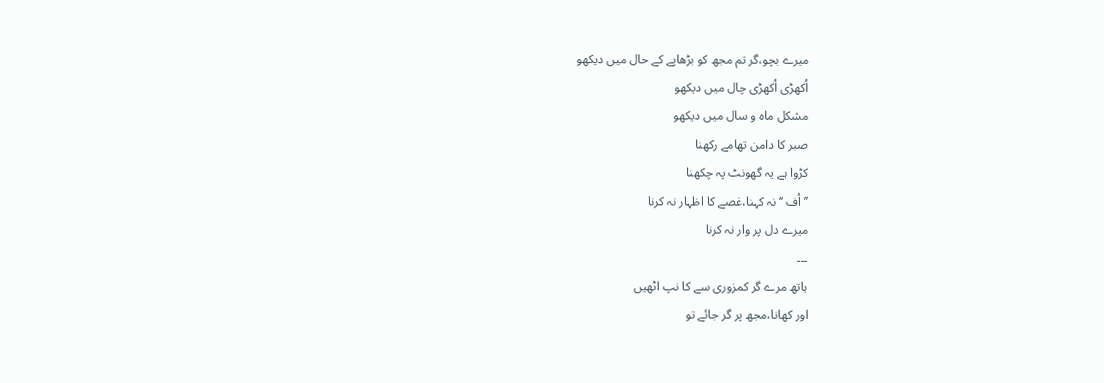میرے بچو،گر تم مجھ کو بڑھاپے کے حال میں دیکھو
اُکھڑی اُکھڑی چال میں دیکھو
مشکل ماہ و سال میں دیکھو
صبر کا دامن تھامے رکھنا
کڑوا ہے یہ گھونٹ پہ چکھنا
’’اُف ‘‘ نہ کہنا،غصے کا اظہار نہ کرنا
میرے دل پر وار نہ کرنا
۔۔۔
ہاتھ مرے گر کمزوری سے کا نپ اٹھیں
اور کھانا،مجھ پر گر جائے تو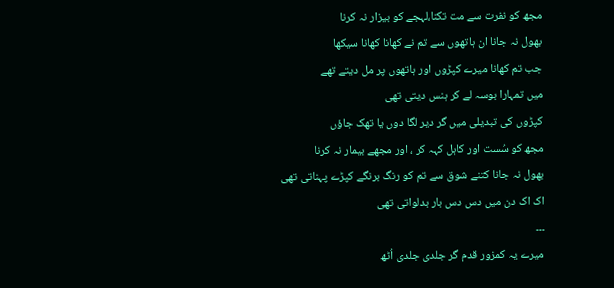مجھ کو نفرت سے مت تکنا،لہجے کو بیزار نہ کرنا
بھول نہ جانا ان ہاتھوں سے تم نے کھانا کھانا سیکھا
جب تم کھانا میرے کپڑوں اور ہاتھوں پر مل دیتے تھے
میں تمہارا بوسہ لے کر ہنس دیتی تھی
کپڑوں کی تبدیلی میں گر دیر لگا دوں یا تھک جاؤں
مجھ کو سُست اور کاہل کہہ کر ، اور مجھے بیمار نہ کرنا
بھول نہ جانا کتنے شوق سے تم کو رنگ برنگے کپڑے پہناتی تھی
اک اک دن میں دس دس بار بدلواتی تھی
۔۔۔
میرے یہ کمزور قدم گر جلدی جلدی اُٹھ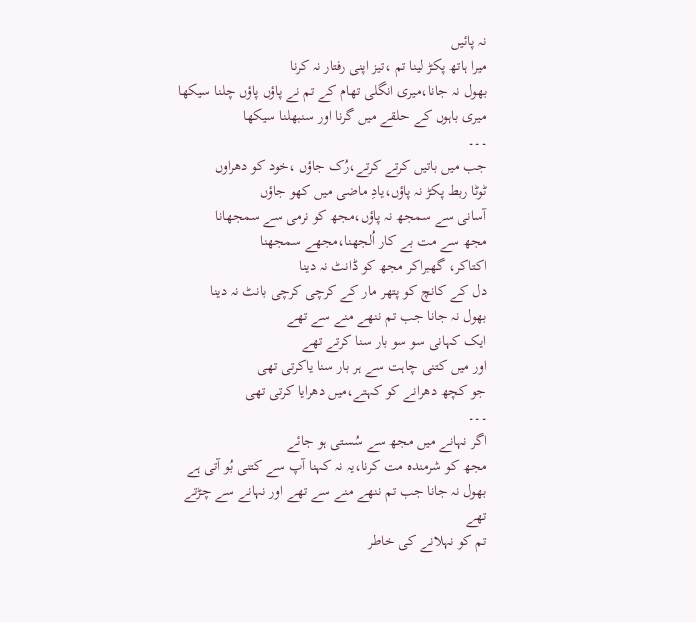نہ پائیں
میرا ہاتھ پکڑ لینا تم ،تیز اپنی رفتار نہ کرنا
بھول نہ جانا،میری انگلی تھام کے تم نے پاؤں پاؤں چلنا سیکھا
میری باہوں کے حلقے میں گرنا اور سنبھلنا سیکھا
۔۔۔
جب میں باتیں کرتے کرتے،رُک جاؤں ،خود کو دھراوں
ٹوٹا ربط پکڑ نہ پاؤں،یادِ ماضی میں کھو جاؤں
آسانی سے سمجھ نہ پاؤں،مجھ کو نرمی سے سمجھانا
مجھ سے مت بے کار اُلجھنا،مجھے سمجھنا
اکتاکر، گھبراکر مجھ کو ڈانٹ نہ دینا
دل کے کانچ کو پتھر مار کے کرچی کرچی بانٹ نہ دینا
بھول نہ جانا جب تم ننھے منے سے تھے
ایک کہانی سو سو بار سنا کرتے تھے
اور میں کتنی چاہت سے ہر بار سنا یاکرتی تھی
جو کچھ دھرانے کو کہتے،میں دھرایا کرتی تھی
۔۔۔
اگر نہانے میں مجھ سے سُستی ہو جائے
مجھ کو شرمندہ مت کرنا،یہ نہ کہنا آپ سے کتنی بُو آتی ہے
بھول نہ جانا جب تم ننھے منے سے تھے اور نہانے سے چڑتے تھے
تم کو نہلانے کی خاطر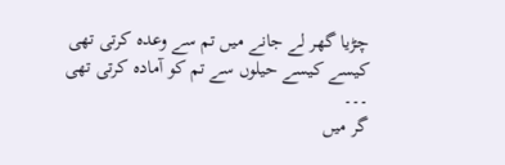چڑیا گھر لے جانے میں تم سے وعدہ کرتی تھی
کیسے کیسے حیلوں سے تم کو آمادہ کرتی تھی
۔۔۔
گر میں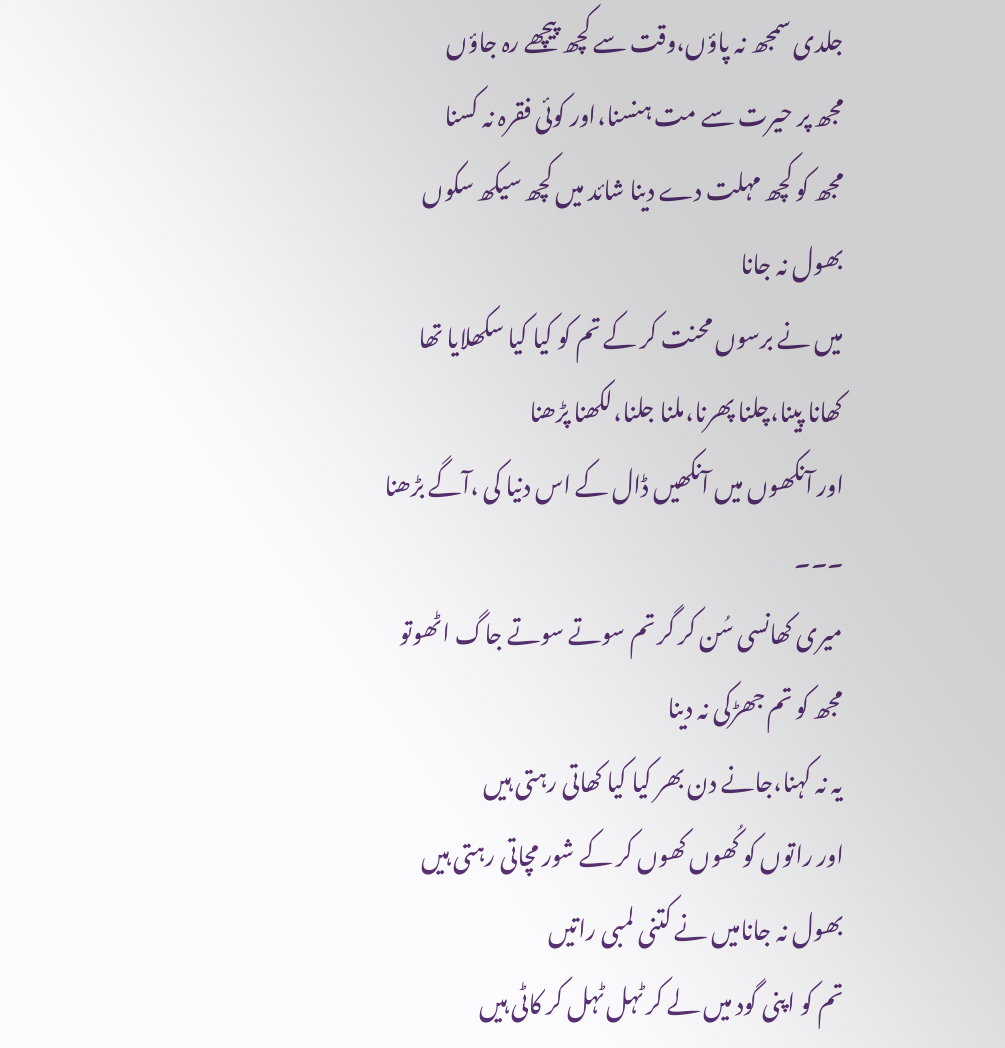جلدی سمجھ نہ پاؤں،وقت سے کچھ پیچھے رہ جاؤں
مجھ پر حیرت سے مت ہنسنا،اور کوئی فقرہ نہ کسنا
مجھ کو کچھ مہلت دے دینا شائد میں کچھ سیکھ سکوں
بھول نہ جانا
میں نے برسوں محنت کر کے تم کو کیا کیا سکھلایا تھا
کھانا پینا،چلنا پھرنا،ملنا جلنا،لکھنا پڑھنا
اور آنکھوں میں آنکھیں ڈال کے اس دنیا کی ،آگے بڑھنا
۔۔۔
میری کھانسی سُن کر گر تم سوتے سوتے جاگ اٹھوتو
مجھ کو تم جھڑکی نہ دینا
یہ نہ کہنا،جانے دن بھر کیا کیا کھاتی رہتی ہیں
اور راتوں کو کُھوں کھوں کر کے شور مچاتی رہتی ہیں
بھول نہ جانامیں نے کتنی لمبی راتیں
تم کو اپنی گود میں لے کر ٹہل ٹہل کر کاٹی ہیں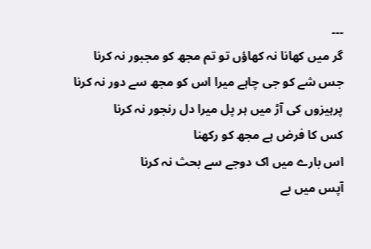۔۔۔
گر میں کھانا نہ کھاؤں تو تم مجھ کو مجبور نہ کرنا
جس شے کو جی چاہے میرا اس کو مجھ سے دور نہ کرنا
پرہیزوں کی آڑ میں ہر پل میرا دل رنجور نہ کرنا
کس کا فرض ہے مجھ کو رکھنا
اس بارے میں اک دوجے سے بحث نہ کرنا
آپس میں بے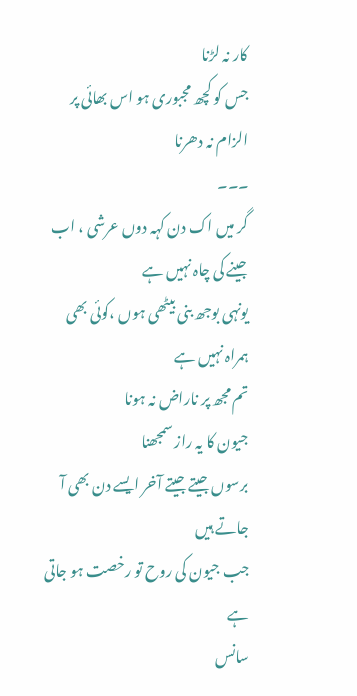کار نہ لڑنا
جس کو کچھ مجبوری ہو اس بھائی پر الزام نہ دھرنا
۔۔۔
گر میں اک دن کہہ دوں عرشی ، اب جینے کی چاہ نہیں ہے
یونہی بوجھ بنی بیٹھی ہوں ،کوئی بھی ہمراہ نہیں ہے
تم مجھ پر ناراض نہ ہونا
جیون کا یہ راز سمجھنا
برسوں جیتے جیتے آخر ایسے دن بھی آ جاتے ہیں
جب جیون کی روح تو رخصت ہو جاتی ہے
سانس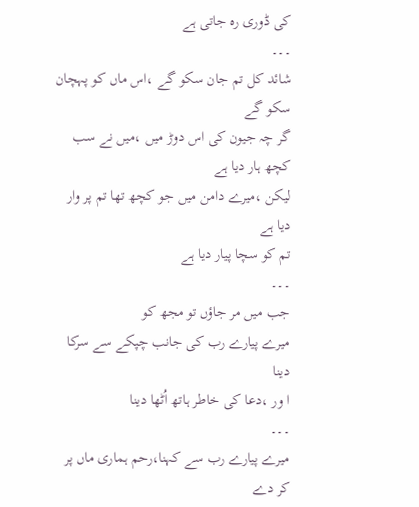کی ڈوری رہ جاتی ہے
۔۔۔
شائد کل تم جان سکو گے ،اس ماں کو پہچان سکو گے
گر چہ جیون کی اس دوڑ میں ،میں نے سب کچھ ہار دیا ہے
لیکن ،میرے دامن میں جو کچھ تھا تم پر وار دیا ہے
تم کو سچا پیار دیا ہے
۔۔۔
جب میں مر جاؤں تو مجھ کو
میرے پیارے رب کی جانب چپکے سے سرکا دینا
ا ور ،دعا کی خاطر ہاتھ اُٹھا دینا
۔۔۔
میرے پیارے رب سے کہنا،رحم ہماری ماں پر کر دے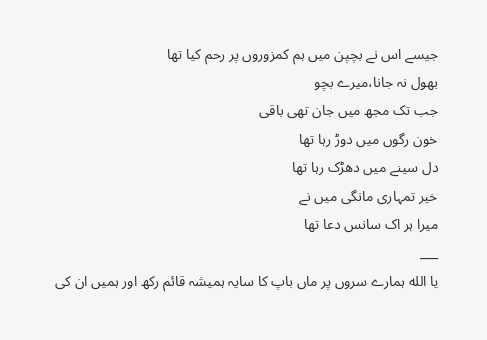جیسے اس نے بچپن میں ہم کمزوروں پر رحم کیا تھا
بھول نہ جانا،میرے بچو
جب تک مجھ میں جان تھی باقی
خون رگوں میں دوڑ رہا تھا
دل سینے میں دھڑک رہا تھا
خیر تمہاری مانگی میں نے
میرا ہر اک سانس دعا تھا
___
یا الله ہمارے سروں پر ماں باپ کا سایہ ہمیشہ قائم رکھ اور ہمیں ان کی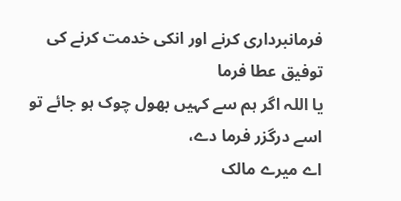فرمانبرداری کرنے اور انکی خدمت کرنے کی توفیق عطا فرما
یا اللہ اگر ہم سے کہیں بھول چوک ہو جائے تو اسے درگزر فرما دے،
اے میرے مالک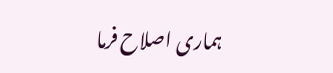ہماری اصلاح فرما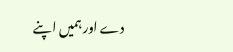دے اور ہمیں اپنے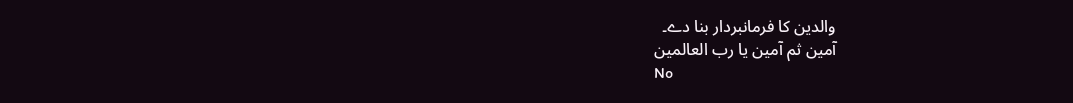والدین کا فرمانبردار بنا دے۔
آمین ثم آمین یا رب العالمین
No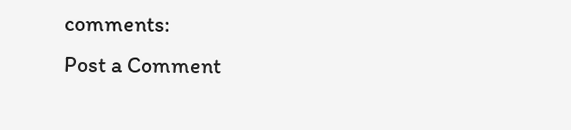comments:
Post a Comment